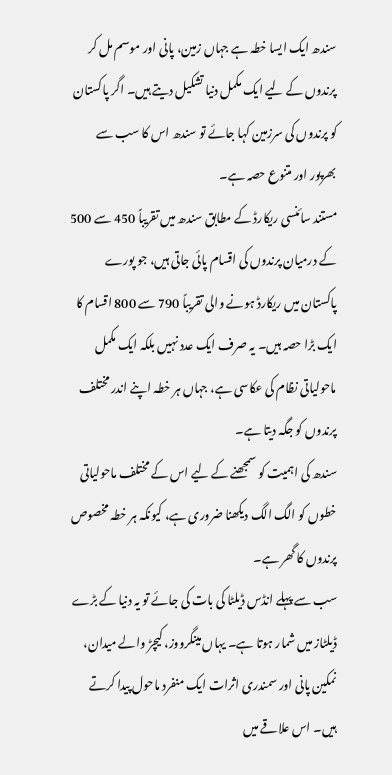سندھ ایک ایسا خطہ ہے جہاں زمین، پانی اور موسم مل کر پرندوں کے لیے ایک مکمل دنیا تشکیل دیتے ہیں۔ اگر پاکستان کو پرندوں کی سرزمین کہا جائے تو سندھ اس کا سب سے بھرپور اور متنوع حصہ ہے۔
مستند سائنسی ریکارڈ کے مطابق سندھ میں تقریباً 450 سے 500 کے درمیان پرندوں کی اقسام پائی جاتی ہیں، جو پورے پاکستان میں ریکارڈ ہونے والی تقریباً 790 سے 800 اقسام کا ایک بڑا حصہ ہیں۔ یہ صرف ایک عدد نہیں بلکہ ایک مکمل ماحولیاتی نظام کی عکاسی ہے، جہاں ہر خطہ اپنے اندر مختلف پرندوں کو جگہ دیتا ہے۔
سندھ کی اہمیت کو سمجھنے کے لیے اس کے مختلف ماحولیاتی خطوں کو الگ الگ دیکھنا ضروری ہے، کیونکہ ہر خطہ مخصوص پرندوں کا گھر ہے۔
سب سے پہلے انڈس ڈیلٹا کی بات کی جائے تو یہ دنیا کے بڑے ڈیلٹاز میں شمار ہوتا ہے۔ یہاں مینگرووز، کیچڑ والے میدان، نمکین پانی اور سمندری اثرات ایک منفرد ماحول پیدا کرتے ہیں۔ اس علاقے میں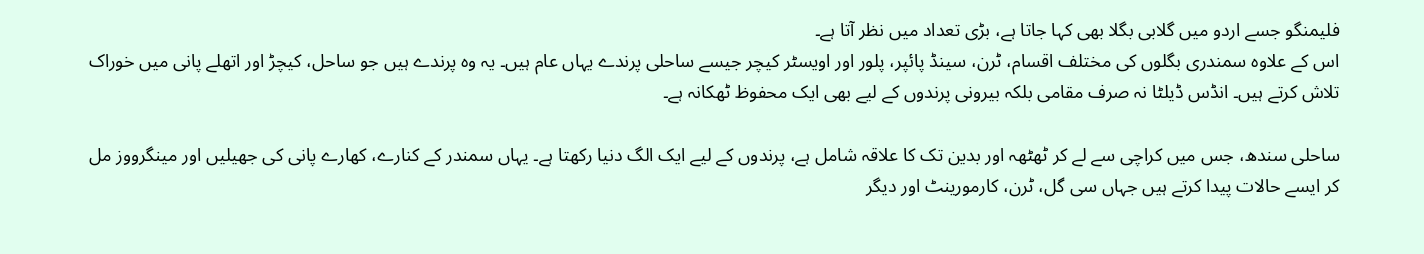فلیمنگو جسے اردو میں گلابی بگلا بھی کہا جاتا ہے، بڑی تعداد میں نظر آتا ہے۔
اس کے علاوہ سمندری بگلوں کی مختلف اقسام، ٹرن، سینڈ پائپر، پلور اور اویسٹر کیچر جیسے ساحلی پرندے یہاں عام ہیں۔ یہ وہ پرندے ہیں جو ساحل، کیچڑ اور اتھلے پانی میں خوراک تلاش کرتے ہیں۔ انڈس ڈیلٹا نہ صرف مقامی بلکہ بیرونی پرندوں کے لیے بھی ایک محفوظ ٹھکانہ ہے۔

ساحلی سندھ، جس میں کراچی سے لے کر ٹھٹھہ اور بدین تک کا علاقہ شامل ہے، پرندوں کے لیے ایک الگ دنیا رکھتا ہے۔ یہاں سمندر کے کنارے، کھارے پانی کی جھیلیں اور مینگرووز مل کر ایسے حالات پیدا کرتے ہیں جہاں سی گل، ٹرن، کارمورینٹ اور دیگر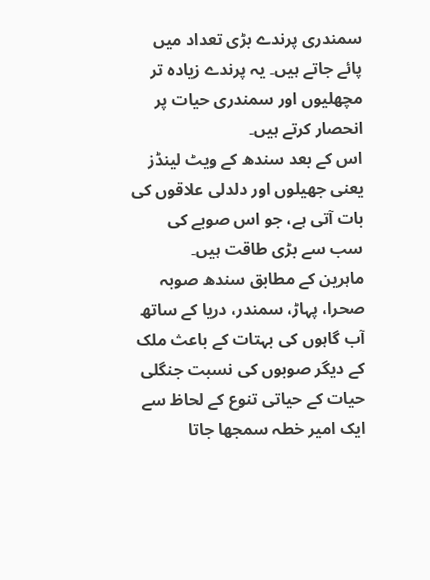سمندری پرندے بڑی تعداد میں پائے جاتے ہیں۔ یہ پرندے زیادہ تر مچھلیوں اور سمندری حیات پر انحصار کرتے ہیں۔
اس کے بعد سندھ کے ویٹ لینڈز یعنی جھیلوں اور دلدلی علاقوں کی بات آتی ہے، جو اس صوبے کی سب سے بڑی طاقت ہیں۔
ماہرین کے مطابق سندھ صوبہ صحرا، پہاڑ، سمندر، دریا کے ساتھ آب گاہوں کی بہتات کے باعث ملک کے دیگر صوبوں کی نسبت جنگلی حیات کے حیاتی تنوع کے لحاظ سے ایک امیر خطہ سمجھا جاتا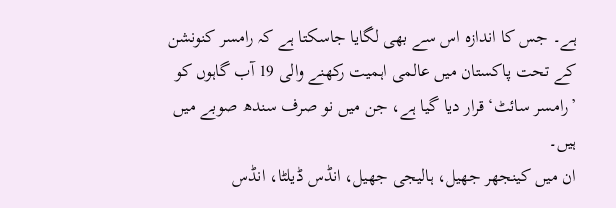ہے۔ جس کا اندازہ اس سے بھی لگایا جاسکتا ہے کہ رامسر کنونشن کے تحت پاکستان میں عالمی اہمیت رکھنے والی 19 آب گاہوں کو ’رامسر سائٹ‘ قرار دیا گیا ہے، جن میں نو صرف سندھ صوبے میں ہیں۔
ان میں کینجھر جھیل، ہالیجی جھیل، انڈس ڈیلٹا، انڈس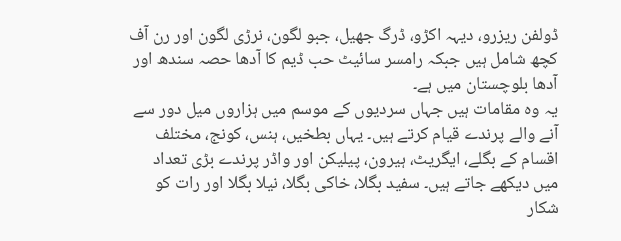ڈولفن ریزرو، دیہہ اکڑو، ڈرگ جھیل، جبو لگون، نرڑی لگون اور رن آف کچھ شامل ہیں جبکہ رامسر سائیٹ حب ڈیم کا آدھا حصہ سندھ اور آدھا بلوچستان میں ہے۔
یہ وہ مقامات ہیں جہاں سردیوں کے موسم میں ہزاروں میل دور سے آنے والے پرندے قیام کرتے ہیں۔ یہاں بطخیں، ہنس، کونج، مختلف اقسام کے بگلے، ایگریٹ، ہیرون، پیلیکن اور واڈر پرندے بڑی تعداد میں دیکھے جاتے ہیں۔ سفید بگلا، خاکی بگلا، نیلا بگلا اور رات کو شکار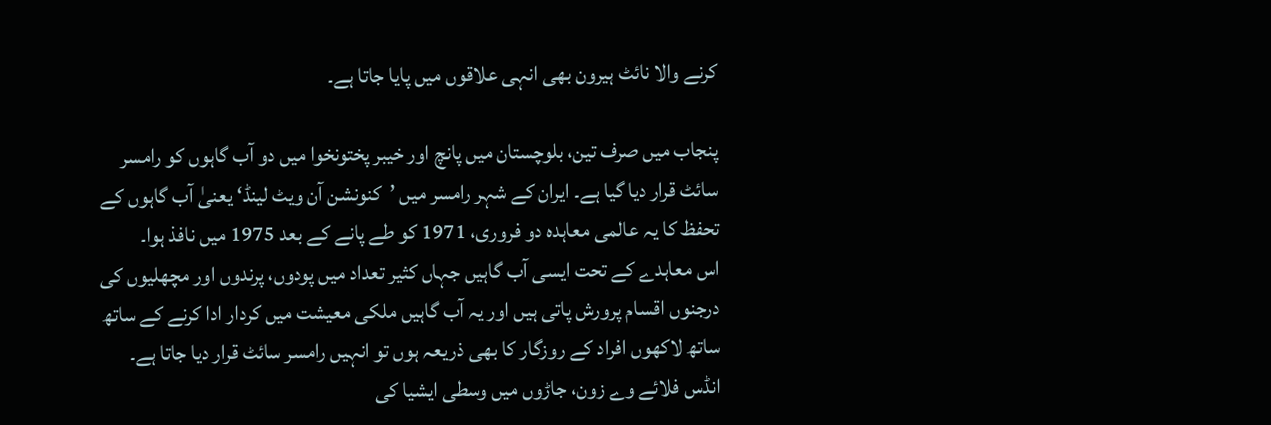کرنے والا نائٹ ہیرون بھی انہی علاقوں میں پایا جاتا ہے۔

پنجاب میں صرف تین، بلوچستان میں پانچ اور خیبر پختونخوا میں دو آب گاہوں کو رامسر سائٹ قرار دیا گیا ہے۔ ایران کے شہر رامسر میں ’کنونشن آن ویٹ لینڈ‘ یعنیٰ آب گاہوں کے تحفظ کا یہ عالمی معاہدہ دو فروری، 1971 کو طے پانے کے بعد 1975 میں نافذ ہوا۔
اس معاہدے کے تحت ایسی آب گاہیں جہاں کثیر تعداد میں پودوں، پرندوں اور مچھلیوں کی درجنوں اقسام پرورش پاتی ہیں اور یہ آب گاہیں ملکی معیشت میں کردار ادا کرنے کے ساتھ ساتھ لاکھوں افراد کے روزگار کا بھی ذریعہ ہوں تو انہیں رامسر سائٹ قرار دیا جاتا ہے۔
انڈس فلائے وے زون، جاڑوں میں وسطی ایشیا کی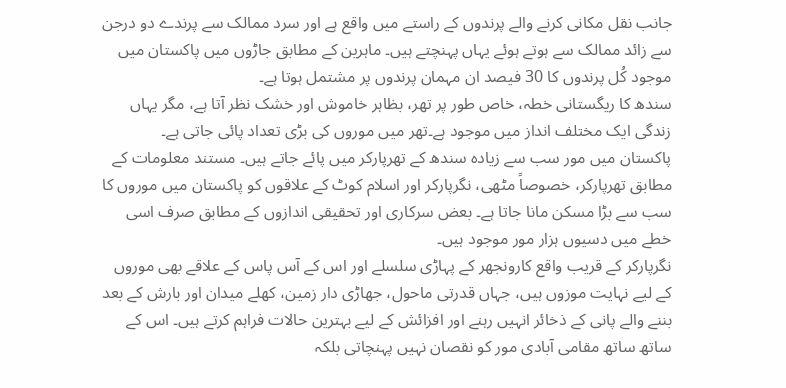جانب نقل مکانی کرنے والے پرندوں کے راستے میں واقع ہے اور سرد ممالک سے پرندے دو درجن سے زائد ممالک سے ہوتے ہوئے یہاں پہنچتے ہیں۔ ماہرین کے مطابق جاڑوں میں پاکستان میں موجود کُل پرندوں کا 30 فیصد ان مہمان پرندوں پر مشتمل ہوتا ہے۔
سندھ کا ریگستانی خطہ، خاص طور پر تھر، بظاہر خاموش اور خشک نظر آتا ہے، مگر یہاں زندگی ایک مختلف انداز میں موجود ہے۔تھر میں موروں کی بڑی تعداد پائی جاتی ہے۔
پاکستان میں مور سب سے زیادہ سندھ کے تھرپارکر میں پائے جاتے ہیں۔ مستند معلومات کے مطابق تھرپارکر، خصوصاً مٹھی، نگرپارکر اور اسلام کوٹ کے علاقوں کو پاکستان میں موروں کا سب سے بڑا مسکن مانا جاتا ہے۔ بعض سرکاری اور تحقیقی اندازوں کے مطابق صرف اسی خطے میں دسیوں ہزار مور موجود ہیں۔
نگرپارکر کے قریب واقع کارونجھر کے پہاڑی سلسلے اور اس کے آس پاس کے علاقے بھی موروں کے لیے نہایت موزوں ہیں، جہاں قدرتی ماحول، جھاڑی دار زمین، کھلے میدان اور بارش کے بعد بننے والے پانی کے ذخائر انہیں رہنے اور افزائش کے لیے بہترین حالات فراہم کرتے ہیں۔ اس کے ساتھ ساتھ مقامی آبادی مور کو نقصان نہیں پہنچاتی بلکہ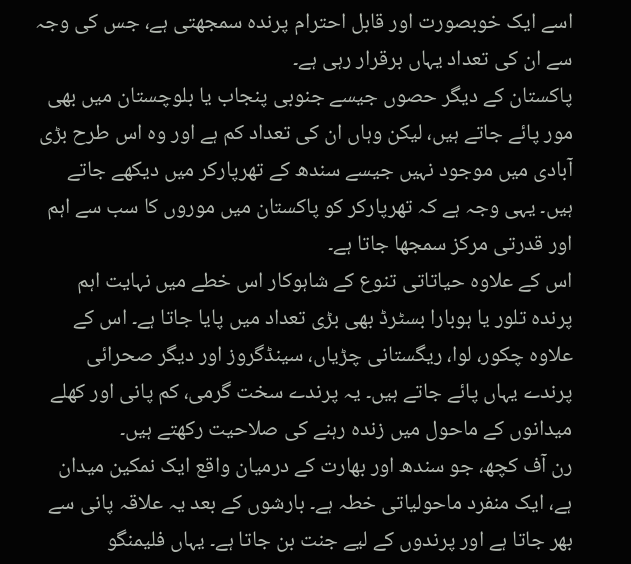اسے ایک خوبصورت اور قابل احترام پرندہ سمجھتی ہے، جس کی وجہ سے ان کی تعداد یہاں برقرار رہی ہے۔
پاکستان کے دیگر حصوں جیسے جنوبی پنجاب یا بلوچستان میں بھی مور پائے جاتے ہیں، لیکن وہاں ان کی تعداد کم ہے اور وہ اس طرح بڑی آبادی میں موجود نہیں جیسے سندھ کے تھرپارکر میں دیکھے جاتے ہیں۔ یہی وجہ ہے کہ تھرپارکر کو پاکستان میں موروں کا سب سے اہم اور قدرتی مرکز سمجھا جاتا ہے۔
اس کے علاوہ حیاتاتی تنوع کے شاہوکار اس خطے میں نہایت اہم پرندہ تلور یا ہوبارا بسٹرڈ بھی بڑی تعداد میں پایا جاتا ہے۔ اس کے علاوہ چکور، لوا، ریگستانی چڑیاں، سینڈگروز اور دیگر صحرائی پرندے یہاں پائے جاتے ہیں۔ یہ پرندے سخت گرمی، کم پانی اور کھلے میدانوں کے ماحول میں زندہ رہنے کی صلاحیت رکھتے ہیں۔
رن آف کچھ، جو سندھ اور بھارت کے درمیان واقع ایک نمکین میدان ہے، ایک منفرد ماحولیاتی خطہ ہے۔ بارشوں کے بعد یہ علاقہ پانی سے بھر جاتا ہے اور پرندوں کے لیے جنت بن جاتا ہے۔ یہاں فلیمنگو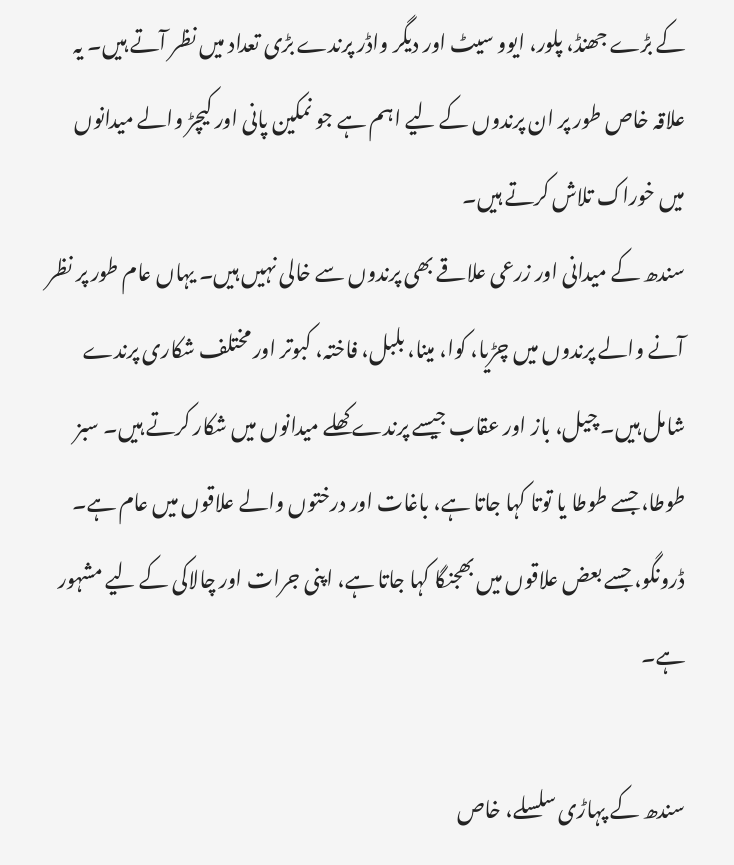کے بڑے جھنڈ، پلور، ایوو سیٹ اور دیگر واڈر پرندے بڑی تعداد میں نظر آتے ہیں۔ یہ علاقہ خاص طور پر ان پرندوں کے لیے اہم ہے جو نمکین پانی اور کیچڑ والے میدانوں میں خوراک تلاش کرتے ہیں۔
سندھ کے میدانی اور زرعی علاقے بھی پرندوں سے خالی نہیں ہیں۔ یہاں عام طور پر نظر آنے والے پرندوں میں چڑیا، کوا، مینا، بلبل، فاختہ، کبوتر اور مختلف شکاری پرندے شامل ہیں۔ چیل، باز اور عقاب جیسے پرندے کھلے میدانوں میں شکار کرتے ہیں۔ سبز طوطا، جسے طوطا یا توتا کہا جاتا ہے، باغات اور درختوں والے علاقوں میں عام ہے۔ ڈرونگو، جسے بعض علاقوں میں بھجنگا کہا جاتا ہے، اپنی جرات اور چالاکی کے لیے مشہور ہے۔

سندھ کے پہاڑی سلسلے، خاص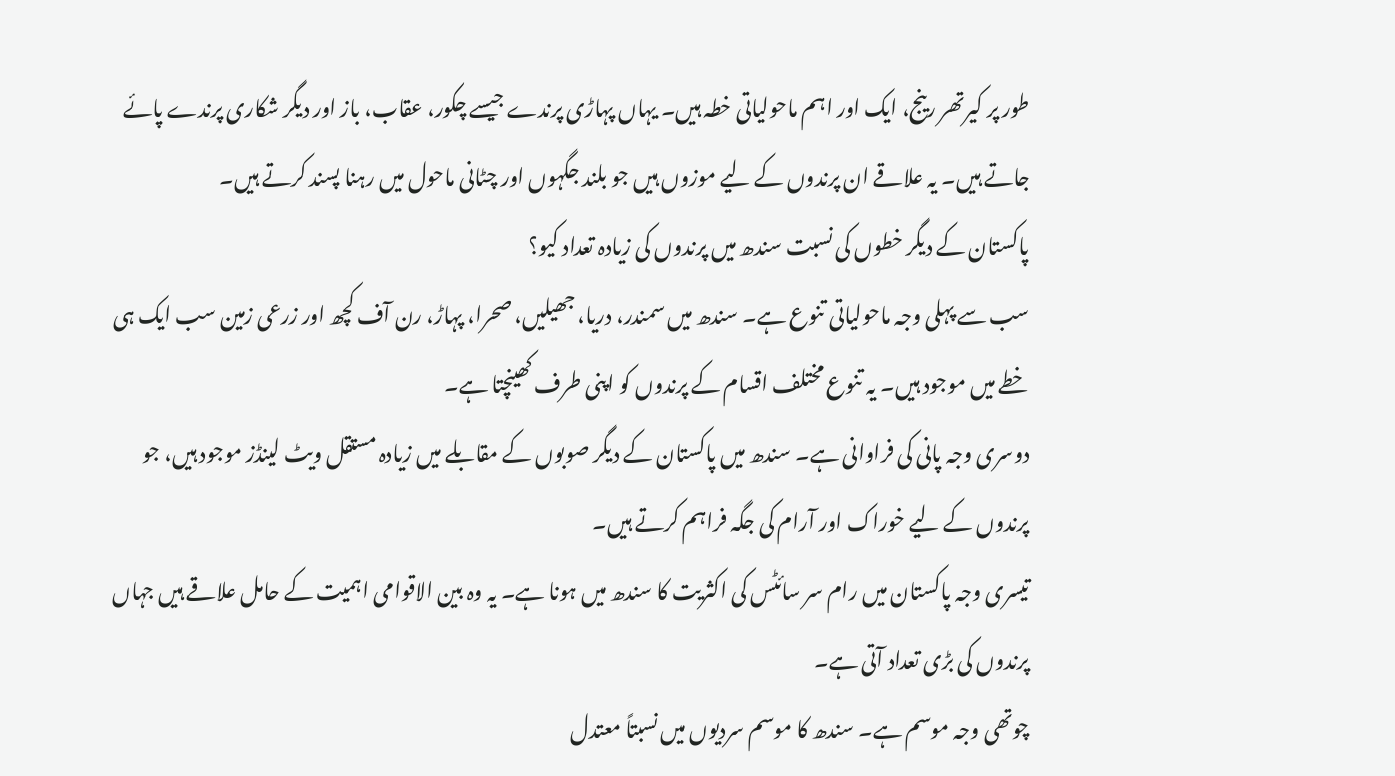طور پر کیرتھر رینج، ایک اور اہم ماحولیاتی خطہ ہیں۔ یہاں پہاڑی پرندے جیسے چکور، عقاب، باز اور دیگر شکاری پرندے پائے جاتے ہیں۔ یہ علاقے ان پرندوں کے لیے موزوں ہیں جو بلند جگہوں اور چٹانی ماحول میں رہنا پسند کرتے ہیں۔
پاکستان کے دیگر خطوں کی نسبت سندھ میں پرندوں کی زیادہ تعداد کیو؟
سب سے پہلی وجہ ماحولیاتی تنوع ہے۔ سندھ میں سمندر، دریا، جھیلیں، صحرا، پہاڑ، رن آف کچھ اور زرعی زمین سب ایک ہی خطے میں موجود ہیں۔ یہ تنوع مختلف اقسام کے پرندوں کو اپنی طرف کھینچتا ہے۔
دوسری وجہ پانی کی فراوانی ہے۔ سندھ میں پاکستان کے دیگر صوبوں کے مقابلے میں زیادہ مستقل ویٹ لینڈز موجود ہیں، جو پرندوں کے لیے خوراک اور آرام کی جگہ فراہم کرتے ہیں۔
تیسری وجہ پاکستان میں رام سر سائٹس کی اکثریت کا سندھ میں ہونا ہے۔ یہ وہ بین الاقوامی اہمیت کے حامل علاقے ہیں جہاں پرندوں کی بڑی تعداد آتی ہے۔
چوتھی وجہ موسم ہے۔ سندھ کا موسم سردیوں میں نسبتاً معتدل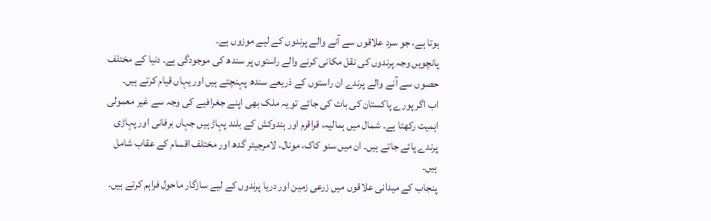ہوتا ہے، جو سرد علاقوں سے آنے والے پرندوں کے لیے موزوں ہے۔
پانچویں وجہ پرندوں کی نقل مکانی کرنے والے راستوں پر سندھ کی موجودگی ہے۔ دنیا کے مختلف حصوں سے آنے والے پرندے ان راستوں کے ذریعے سندھ پہنچتے ہیں اور یہاں قیام کرتے ہیں۔
اب اگر پورے پاکستان کی بات کی جائے تو یہ ملک بھی اپنے جغرافیے کی وجہ سے غیر معمولی اہمیت رکھتا ہے۔ شمال میں ہمالیہ، قراقرم اور ہندوکش کے بلند پہاڑ ہیں جہاں برفانی اور پہاڑی پرندے پائے جاتے ہیں۔ ان میں سنو کاک، مونال، لامرجیئر گدھ اور مختلف اقسام کے عقاب شامل ہیں۔
پنجاب کے میدانی علاقوں میں زرعی زمین اور دریا پرندوں کے لیے سازگار ماحول فراہم کرتے ہیں۔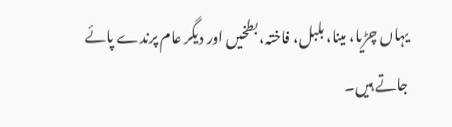یہاں چڑیا، مینا، بلبل، فاختہ، بطخیں اور دیگر عام پرندے پائے جاتے ہیں۔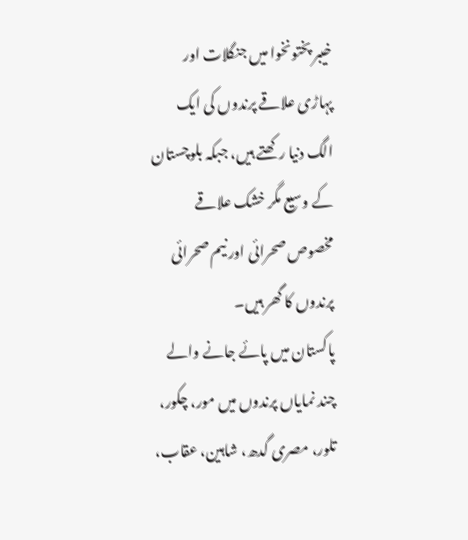خیبر پختونخوا میں جنگلات اور پہاڑی علاقے پرندوں کی ایک الگ دنیا رکھتے ہیں، جبکہ بلوچستان کے وسیع مگر خشک علاقے مخصوص صحرائی اور نیم صحرائی پرندوں کا گھر ہیں۔
پاکستان میں پائے جانے والے چند نمایاں پرندوں میں مور، چکور، تلور، مصری گدھ، شاہین، عقاب،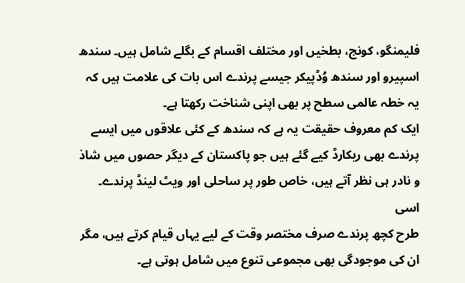فلیمنگو، کونج، بطخیں اور مختلف اقسام کے بگلے شامل ہیں۔ سندھ اسپیرو اور سندھ وُڈپیکر جیسے پرندے اس بات کی علامت ہیں کہ یہ خطہ عالمی سطح پر بھی اپنی شناخت رکھتا ہے۔
ایک کم معروف حقیقت یہ ہے کہ سندھ کے کئی علاقوں میں ایسے پرندے بھی ریکارڈ کیے گئے ہیں جو پاکستان کے دیگر حصوں میں شاذ و نادر ہی نظر آتے ہیں، خاص طور پر ساحلی اور ویٹ لینڈ پرندے۔ اسی
طرح کچھ پرندے صرف مختصر وقت کے لیے یہاں قیام کرتے ہیں، مگر ان کی موجودگی بھی مجموعی تنوع میں شامل ہوتی ہے۔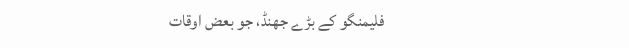فلیمنگو کے بڑے جھنڈ، جو بعض اوقات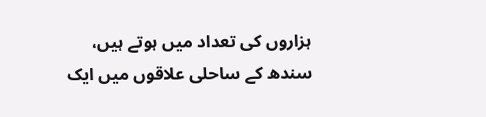ہزاروں کی تعداد میں ہوتے ہیں، سندھ کے ساحلی علاقوں میں ایک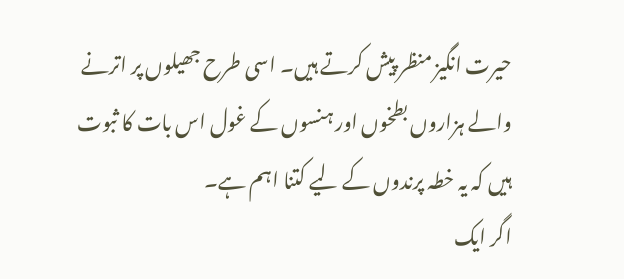حیرت انگیز منظر پیش کرتے ہیں۔ اسی طرح جھیلوں پر اترنے والے ہزاروں بطخوں اور ہنسوں کے غول اس بات کا ثبوت ہیں کہ یہ خطہ پرندوں کے لیے کتنا اہم ہے۔
اگر ایک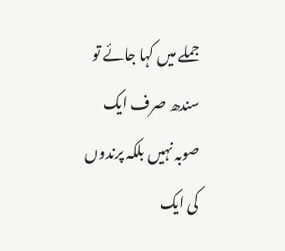جملے میں کہا جائے تو سندھ صرف ایک صوبہ نہیں بلکہ پرندوں کی ایک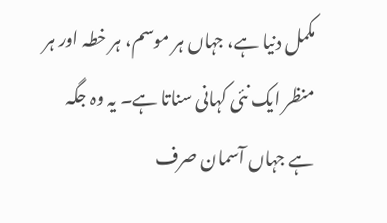مکمل دنیا ہے، جہاں ہر موسم، ہر خطہ اور ہر منظر ایک نئی کہانی سناتا ہے۔ یہ وہ جگہ ہے جہاں آسمان صرف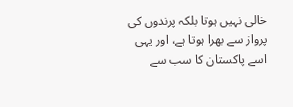خالی نہیں ہوتا بلکہ پرندوں کی پرواز سے بھرا ہوتا ہے، اور یہی اسے پاکستان کا سب سے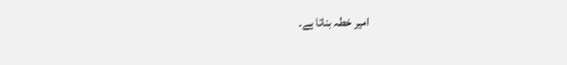امیر خطہ بناتا ہے۔